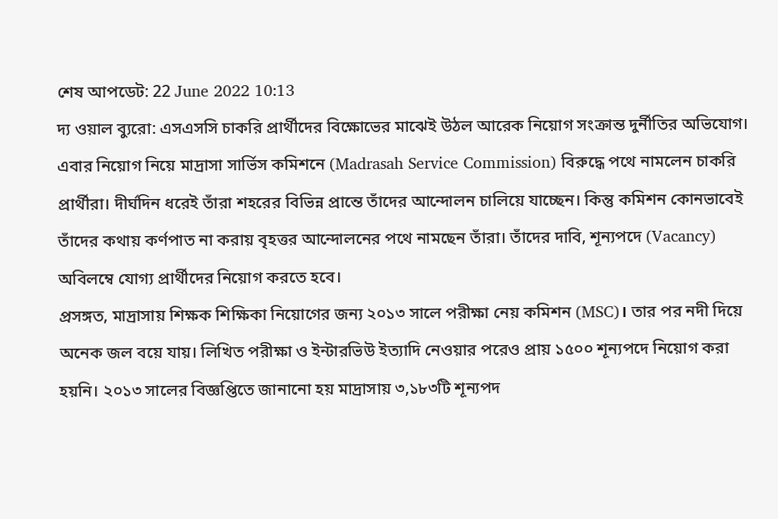শেষ আপডেট: 22 June 2022 10:13
দ্য ওয়াল ব্যুরো: এসএসসি চাকরি প্রার্থীদের বিক্ষোভের মাঝেই উঠল আরেক নিয়োগ সংক্রান্ত দুর্নীতির অভিযোগ। এবার নিয়োগ নিয়ে মাদ্রাসা সার্ভিস কমিশনে (Madrasah Service Commission) বিরুদ্ধে পথে নামলেন চাকরি প্রার্থীরা। দীর্ঘদিন ধরেই তাঁরা শহরের বিভিন্ন প্রান্তে তাঁদের আন্দোলন চালিয়ে যাচ্ছেন। কিন্তু কমিশন কোনভাবেই তাঁদের কথায় কর্ণপাত না করায় বৃহত্তর আন্দোলনের পথে নামছেন তাঁরা। তাঁদের দাবি, শূন্যপদে (Vacancy) অবিলম্বে যোগ্য প্রার্থীদের নিয়োগ করতে হবে।
প্রসঙ্গত, মাদ্রাসায় শিক্ষক শিক্ষিকা নিয়োগের জন্য ২০১৩ সালে পরীক্ষা নেয় কমিশন (MSC)। তার পর নদী দিয়ে অনেক জল বয়ে যায়। লিখিত পরীক্ষা ও ইন্টারভিউ ইত্যাদি নেওয়ার পরেও প্রায় ১৫০০ শূন্যপদে নিয়োগ করা হয়নি। ২০১৩ সালের বিজ্ঞপ্তিতে জানানো হয় মাদ্রাসায় ৩,১৮৩টি শূন্যপদ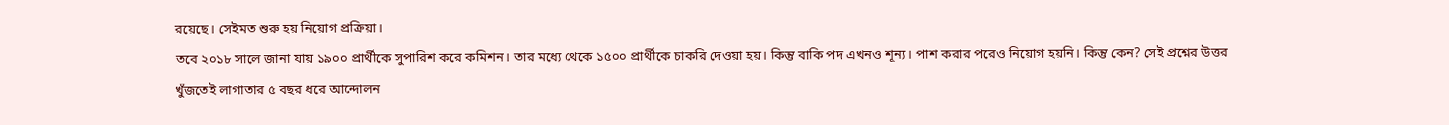রয়েছে। সেইমত শুরু হয় নিয়োগ প্রক্রিয়া।
তবে ২০১৮ সালে জানা যায় ১৯০০ প্রার্থীকে সুপারিশ করে কমিশন। তার মধ্যে থেকে ১৫০০ প্রার্থীকে চাকরি দেওয়া হয়। কিন্তু বাকি পদ এখনও শূন্য। পাশ করার পরেও নিয়োগ হয়নি। কিন্তু কেন? সেই প্রশ্নের উত্তর খুঁজতেই লাগাতার ৫ বছর ধরে আন্দোলন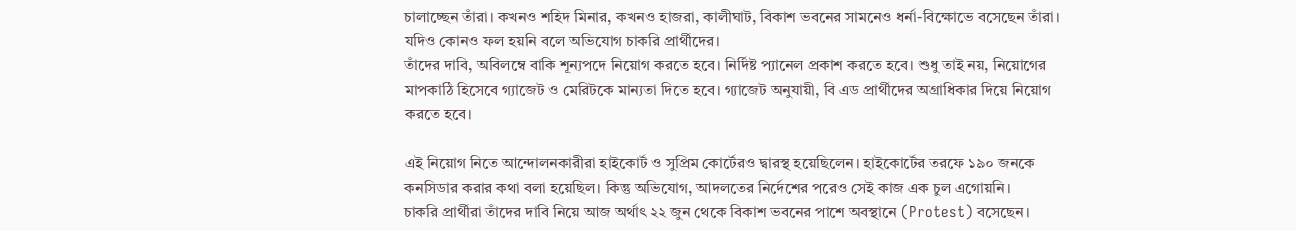চালাচ্ছেন তাঁরা। কখনও শহিদ মিনার, কখনও হাজরা, কালীঘাট, বিকাশ ভবনের সামনেও ধর্না-বিক্ষোভে বসেছেন তাঁরা। যদিও কোনও ফল হয়নি বলে অভিযোগ চাকরি প্রার্থীদের।
তাঁদের দাবি, অবিলম্বে বাকি শূন্যপদে নিয়োগ করতে হবে। নির্দিষ্ট প্যানেল প্রকাশ করতে হবে। শুধু তাই নয়, নিয়োগের মাপকাঠি হিসেবে গ্যাজেট ও মেরিটকে মান্যতা দিতে হবে। গ্যাজেট অনুযায়ী, বি এড প্রার্থীদের অগ্রাধিকার দিয়ে নিয়োগ করতে হবে।

এই নিয়োগ নিতে আন্দোলনকারীরা হাইকোর্ট ও সুপ্রিম কোর্টেরও দ্বারস্থ হয়েছিলেন। হাইকোর্টের তরফে ১৯০ জনকে কনসিডার করার কথা বলা হয়েছিল। কিন্তু অভিযোগ, আদলতের নির্দেশের পরেও সেই কাজ এক চুল এগোয়নি।
চাকরি প্রার্থীরা তাঁদের দাবি নিয়ে আজ অর্থাৎ ২২ জুন থেকে বিকাশ ভবনের পাশে অবস্থানে (Protest) বসেছেন।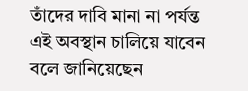তাঁদের দাবি মানা না পর্যন্ত এই অবস্থান চালিয়ে যাবেন বলে জানিয়েছেন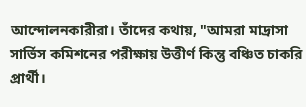আন্দোলনকারীরা। তাঁদের কথায়, "আমরা মাদ্রাসা সার্ভিস কমিশনের পরীক্ষায় উত্তীর্ণ কিন্তু বঞ্চিত চাকরি প্রার্থী।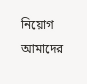নিয়োগ আমাদের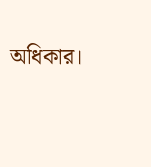অধিকার।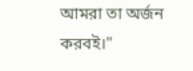আমরা তা অর্জন করবই।"